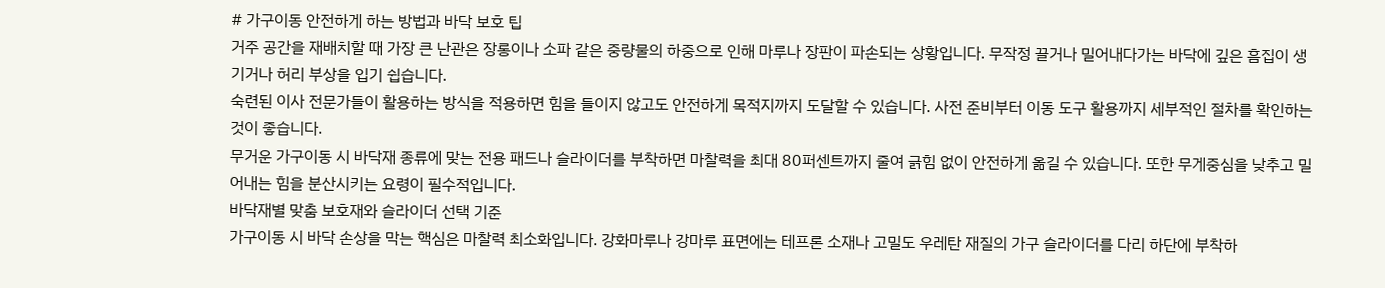# 가구이동 안전하게 하는 방법과 바닥 보호 팁
거주 공간을 재배치할 때 가장 큰 난관은 장롱이나 소파 같은 중량물의 하중으로 인해 마루나 장판이 파손되는 상황입니다. 무작정 끌거나 밀어내다가는 바닥에 깊은 흠집이 생기거나 허리 부상을 입기 쉽습니다.
숙련된 이사 전문가들이 활용하는 방식을 적용하면 힘을 들이지 않고도 안전하게 목적지까지 도달할 수 있습니다. 사전 준비부터 이동 도구 활용까지 세부적인 절차를 확인하는 것이 좋습니다.
무거운 가구이동 시 바닥재 종류에 맞는 전용 패드나 슬라이더를 부착하면 마찰력을 최대 80퍼센트까지 줄여 긁힘 없이 안전하게 옮길 수 있습니다. 또한 무게중심을 낮추고 밀어내는 힘을 분산시키는 요령이 필수적입니다.
바닥재별 맞춤 보호재와 슬라이더 선택 기준
가구이동 시 바닥 손상을 막는 핵심은 마찰력 최소화입니다. 강화마루나 강마루 표면에는 테프론 소재나 고밀도 우레탄 재질의 가구 슬라이더를 다리 하단에 부착하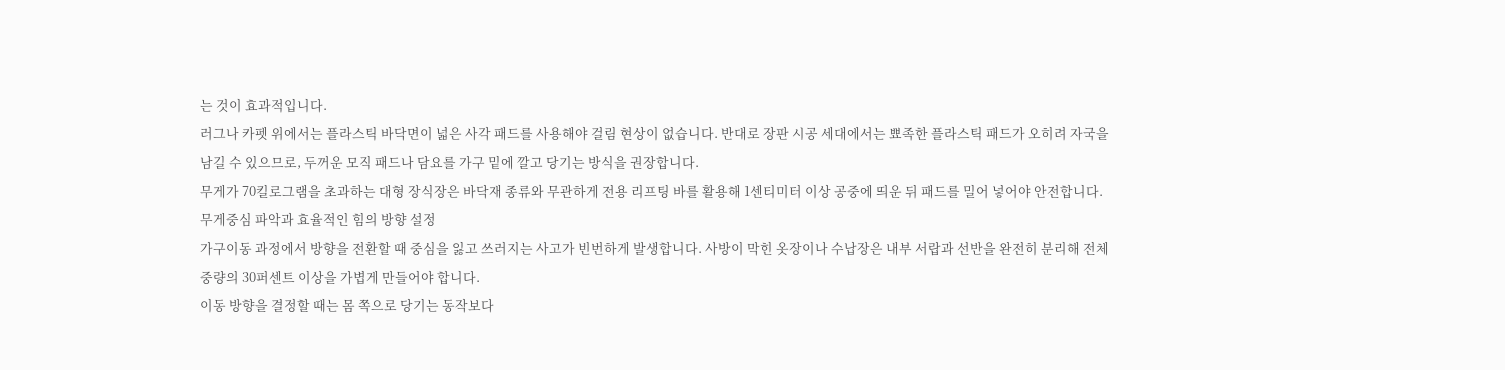는 것이 효과적입니다.
러그나 카펫 위에서는 플라스틱 바닥면이 넓은 사각 패드를 사용해야 걸림 현상이 없습니다. 반대로 장판 시공 세대에서는 뾰족한 플라스틱 패드가 오히려 자국을 남길 수 있으므로, 두꺼운 모직 패드나 담요를 가구 밑에 깔고 당기는 방식을 권장합니다.
무게가 70킬로그램을 초과하는 대형 장식장은 바닥재 종류와 무관하게 전용 리프팅 바를 활용해 1센티미터 이상 공중에 띄운 뒤 패드를 밀어 넣어야 안전합니다.
무게중심 파악과 효율적인 힘의 방향 설정
가구이동 과정에서 방향을 전환할 때 중심을 잃고 쓰러지는 사고가 빈번하게 발생합니다. 사방이 막힌 옷장이나 수납장은 내부 서랍과 선반을 완전히 분리해 전체 중량의 30퍼센트 이상을 가볍게 만들어야 합니다.
이동 방향을 결정할 때는 몸 쪽으로 당기는 동작보다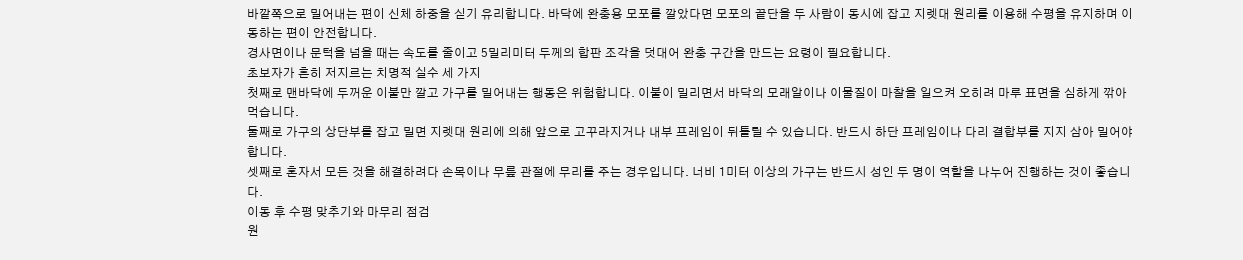바깥쪽으로 밀어내는 편이 신체 하중을 싣기 유리합니다. 바닥에 완충용 모포를 깔았다면 모포의 끝단을 두 사람이 동시에 잡고 지렛대 원리를 이용해 수평을 유지하며 이동하는 편이 안전합니다.
경사면이나 문턱을 넘을 때는 속도를 줄이고 5밀리미터 두께의 합판 조각을 덧대어 완충 구간을 만드는 요령이 필요합니다.
초보자가 흔히 저지르는 치명적 실수 세 가지
첫째로 맨바닥에 두꺼운 이불만 깔고 가구를 밀어내는 행동은 위험합니다. 이불이 밀리면서 바닥의 모래알이나 이물질이 마찰을 일으켜 오히려 마루 표면을 심하게 깎아 먹습니다.
둘째로 가구의 상단부를 잡고 밀면 지렛대 원리에 의해 앞으로 고꾸라지거나 내부 프레임이 뒤틀릴 수 있습니다. 반드시 하단 프레임이나 다리 결합부를 지지 삼아 밀어야 합니다.
셋째로 혼자서 모든 것을 해결하려다 손목이나 무릎 관절에 무리를 주는 경우입니다. 너비 1미터 이상의 가구는 반드시 성인 두 명이 역할을 나누어 진행하는 것이 좋습니다.
이동 후 수평 맞추기와 마무리 점검
원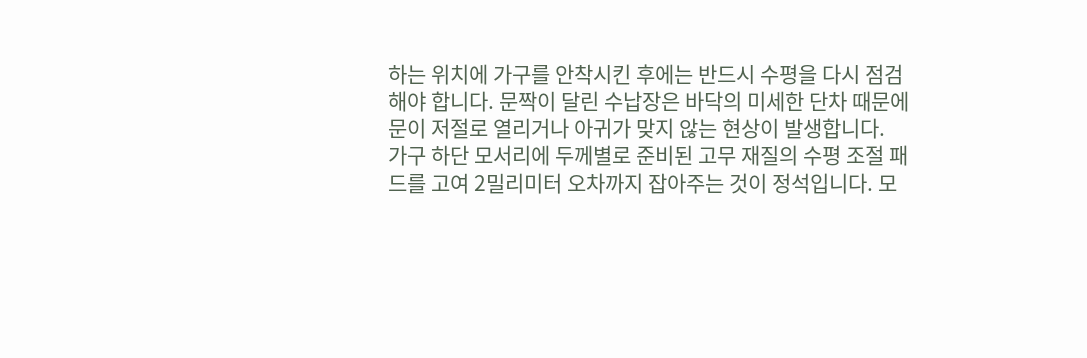하는 위치에 가구를 안착시킨 후에는 반드시 수평을 다시 점검해야 합니다. 문짝이 달린 수납장은 바닥의 미세한 단차 때문에 문이 저절로 열리거나 아귀가 맞지 않는 현상이 발생합니다.
가구 하단 모서리에 두께별로 준비된 고무 재질의 수평 조절 패드를 고여 2밀리미터 오차까지 잡아주는 것이 정석입니다. 모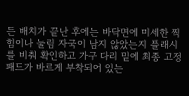든 배치가 끝난 후에는 바닥면에 미세한 찍힘이나 눌림 자국이 남지 않았는지 플래시를 비춰 확인하고 가구 다리 밑에 최종 고정 패드가 바르게 부착되어 있는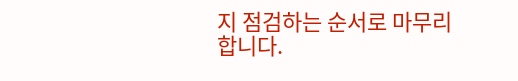지 점검하는 순서로 마무리합니다.